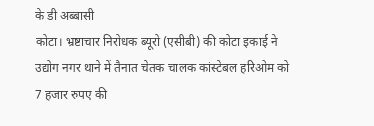के डी अब्बासी
कोटा। भ्रष्टाचार निरोधक ब्यूरो (एसीबी) की कोटा इकाई ने उद्योग नगर थाने में तैनात चेतक चालक कांस्टेबल हरिओम को 7 हजार रुपए की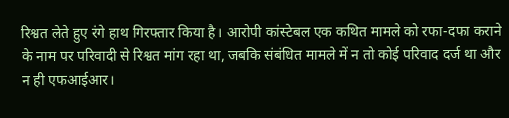रिश्वत लेते हुए रंगे हाथ गिरफ्तार किया है। आरोपी कांस्टेबल एक कथित मामले को रफा-दफा कराने के नाम पर परिवादी से रिश्वत मांग रहा था, जबकि संबंधित मामले में न तो कोई परिवाद दर्ज था और न ही एफआईआर।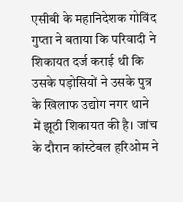एसीबी के महानिदेशक गोविंद गुप्ता ने बताया कि परिवादी ने शिकायत दर्ज कराई थी कि उसके पड़ोसियों ने उसके पुत्र के खिलाफ उद्योग नगर थाने में झूठी शिकायत की है। जांच के दौरान कांस्टेबल हरिओम ने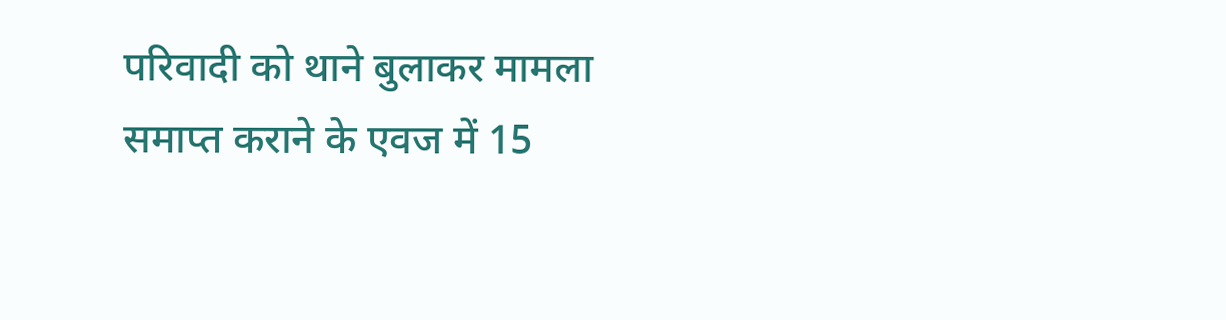परिवादी को थाने बुलाकर मामला समाप्त कराने के एवज में 15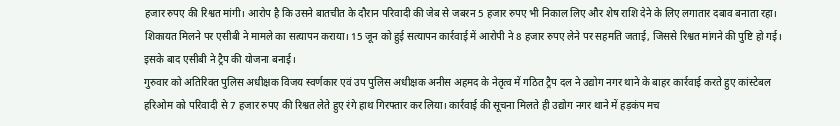हजार रुपए की रिश्वत मांगी। आरोप है कि उसने बातचीत के दौरान परिवादी की जेब से जबरन 5 हजार रुपए भी निकाल लिए और शेष राशि देने के लिए लगातार दबाव बनाता रहा।
शिकायत मिलने पर एसीबी ने मामले का सत्यापन कराया। 15 जून को हुई सत्यापन कार्रवाई में आरोपी ने 8 हजार रुपए लेने पर सहमति जताई, जिससे रिश्वत मांगने की पुष्टि हो गई। इसके बाद एसीबी ने ट्रैप की योजना बनाई।
गुरुवार को अतिरिक्त पुलिस अधीक्षक विजय स्वर्णकार एवं उप पुलिस अधीक्षक अनीस अहमद के नेतृत्व में गठित ट्रैप दल ने उद्योग नगर थाने के बाहर कार्रवाई करते हुए कांस्टेबल हरिओम को परिवादी से 7 हजार रुपए की रिश्वत लेते हुए रंगे हाथ गिरफ्तार कर लिया। कार्रवाई की सूचना मिलते ही उद्योग नगर थाने में हड़कंप मच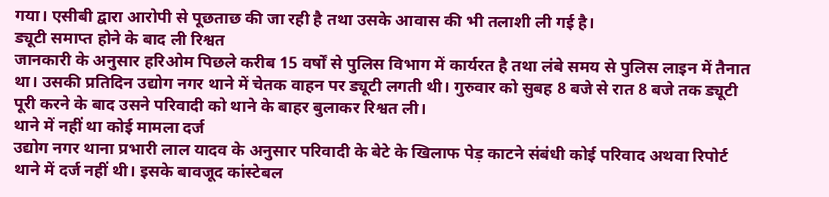गया। एसीबी द्वारा आरोपी से पूछताछ की जा रही है तथा उसके आवास की भी तलाशी ली गई है।
ड्यूटी समाप्त होने के बाद ली रिश्वत
जानकारी के अनुसार हरिओम पिछले करीब 15 वर्षों से पुलिस विभाग में कार्यरत है तथा लंबे समय से पुलिस लाइन में तैनात था। उसकी प्रतिदिन उद्योग नगर थाने में चेतक वाहन पर ड्यूटी लगती थी। गुरुवार को सुबह 8 बजे से रात 8 बजे तक ड्यूटी पूरी करने के बाद उसने परिवादी को थाने के बाहर बुलाकर रिश्वत ली।
थाने में नहीं था कोई मामला दर्ज
उद्योग नगर थाना प्रभारी लाल यादव के अनुसार परिवादी के बेटे के खिलाफ पेड़ काटने संबंधी कोई परिवाद अथवा रिपोर्ट थाने में दर्ज नहीं थी। इसके बावजूद कांस्टेबल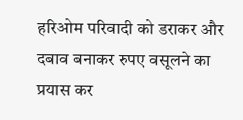हरिओम परिवादी को डराकर और दबाव बनाकर रुपए वसूलने का प्रयास कर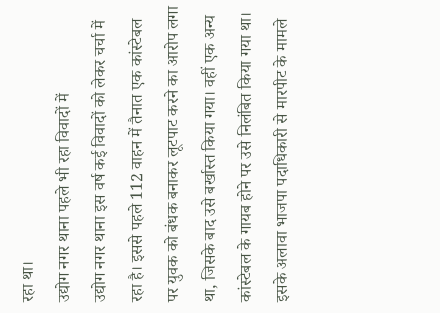रहा था।
उद्योग नगर थाना पहले भी रहा विवादों में
उद्योग नगर थाना इस वर्ष कई विवादों को लेकर चर्चा में रहा है। इससे पहले 112 वाहन में तैनात एक कांस्टेबल पर युवक को बंधक बनाकर लूटपाट करने का आरोप लगा था, जिसके बाद उसे बर्खास्त किया गया। वहीं एक अन्य कांस्टेबल के गायब होने पर उसे निलंबित किया गया था। इसके अलावा भाजपा पदाधिकारी से मारपीट के मामले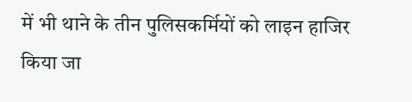में भी थाने के तीन पुलिसकर्मियों को लाइन हाजिर किया जा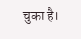चुका है।